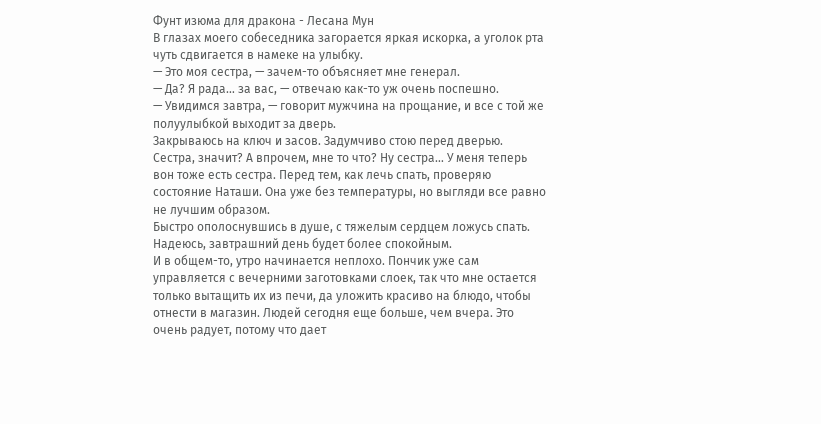Фунт изюма для дракона - Лесана Мун
В глазах моего собеседника загорается яркая искорка, а уголок рта чуть сдвигается в намеке на улыбку.
— Это моя сестра, — зачем-то объясняет мне генерал.
— Да? Я рада… за вас, — отвечаю как-то уж очень поспешно.
— Увидимся завтра, — говорит мужчина на прощание, и все с той же полуулыбкой выходит за дверь.
Закрываюсь на ключ и засов. Задумчиво стою перед дверью. Сестра, значит? А впрочем, мне то что? Ну сестра… У меня теперь вон тоже есть сестра. Перед тем, как лечь спать, проверяю состояние Наташи. Она уже без температуры, но выгляди все равно не лучшим образом.
Быстро ополоснувшись в душе, с тяжелым сердцем ложусь спать. Надеюсь, завтрашний день будет более спокойным.
И в общем-то, утро начинается неплохо. Пончик уже сам управляется с вечерними заготовками слоек, так что мне остается только вытащить их из печи, да уложить красиво на блюдо, чтобы отнести в магазин. Людей сегодня еще больше, чем вчера. Это очень радует, потому что дает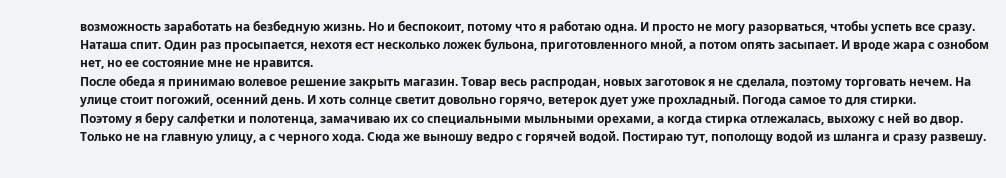возможность заработать на безбедную жизнь. Но и беспокоит, потому что я работаю одна. И просто не могу разорваться, чтобы успеть все сразу.
Наташа спит. Один раз просыпается, нехотя ест несколько ложек бульона, приготовленного мной, а потом опять засыпает. И вроде жара с ознобом нет, но ее состояние мне не нравится.
После обеда я принимаю волевое решение закрыть магазин. Товар весь распродан, новых заготовок я не сделала, поэтому торговать нечем. На улице стоит погожий, осенний день. И хоть солнце светит довольно горячо, ветерок дует уже прохладный. Погода самое то для стирки.
Поэтому я беру салфетки и полотенца, замачиваю их со специальными мыльными орехами, а когда стирка отлежалась, выхожу с ней во двор. Только не на главную улицу, а с черного хода. Сюда же выношу ведро с горячей водой. Постираю тут, пополощу водой из шланга и сразу развешу.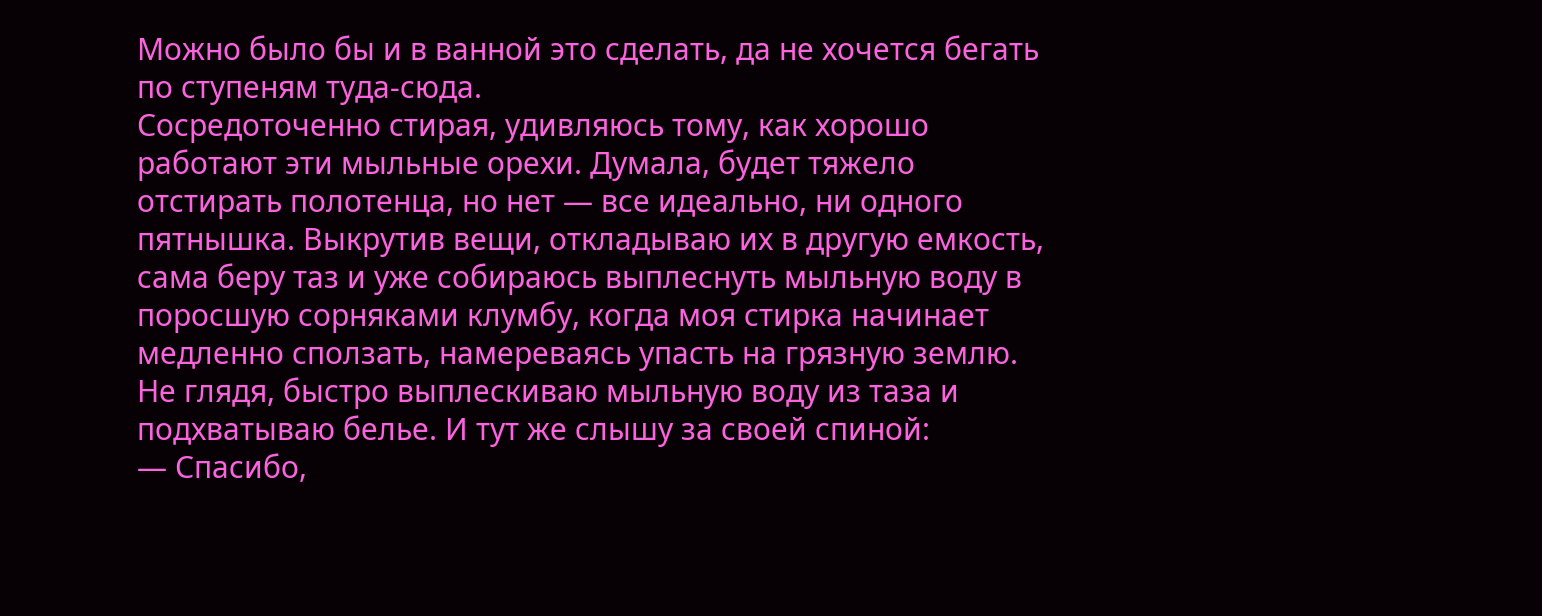Можно было бы и в ванной это сделать, да не хочется бегать по ступеням туда-сюда.
Сосредоточенно стирая, удивляюсь тому, как хорошо работают эти мыльные орехи. Думала, будет тяжело отстирать полотенца, но нет — все идеально, ни одного пятнышка. Выкрутив вещи, откладываю их в другую емкость, сама беру таз и уже собираюсь выплеснуть мыльную воду в поросшую сорняками клумбу, когда моя стирка начинает медленно сползать, намереваясь упасть на грязную землю.
Не глядя, быстро выплескиваю мыльную воду из таза и подхватываю белье. И тут же слышу за своей спиной:
— Спасибо,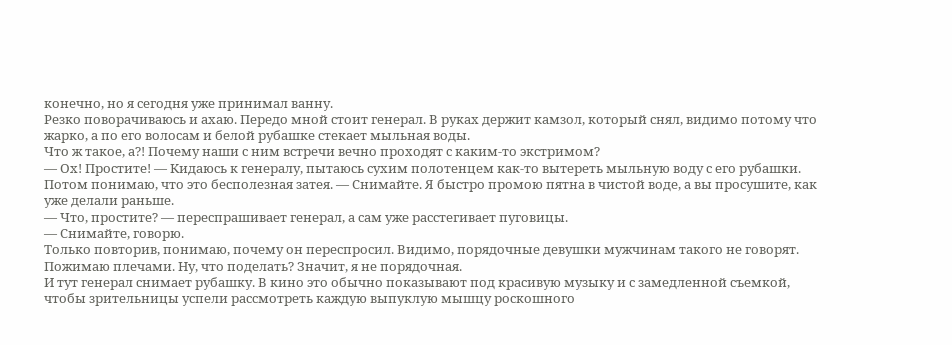конечно, но я сегодня уже принимал ванну.
Резко поворачиваюсь и ахаю. Передо мной стоит генерал. В руках держит камзол, который снял, видимо потому что жарко, а по его волосам и белой рубашке стекает мыльная воды.
Что ж такое, а?! Почему наши с ним встречи вечно проходят с каким-то экстримом?
— Ох! Простите! — Кидаюсь к генералу, пытаюсь сухим полотенцем как-то вытереть мыльную воду с его рубашки. Потом понимаю, что это бесполезная затея. — Снимайте. Я быстро промою пятна в чистой воде, а вы просушите, как уже делали раньше.
— Что, простите? — переспрашивает генерал, а сам уже расстегивает пуговицы.
— Снимайте, говорю.
Только повторив, понимаю, почему он переспросил. Видимо, порядочные девушки мужчинам такого не говорят. Пожимаю плечами. Ну, что поделать? Значит, я не порядочная.
И тут генерал снимает рубашку. В кино это обычно показывают под красивую музыку и с замедленной съемкой, чтобы зрительницы успели рассмотреть каждую выпуклую мышцу роскошного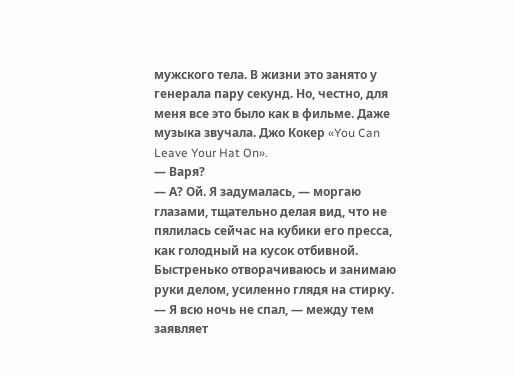мужского тела. В жизни это занято у генерала пару секунд. Но, честно, для меня все это было как в фильме. Даже музыка звучала. Джо Кокер «You Can Leave Your Hat On».
— Варя?
— А? Ой. Я задумалась, — моргаю глазами, тщательно делая вид, что не пялилась сейчас на кубики его пресса, как голодный на кусок отбивной.
Быстренько отворачиваюсь и занимаю руки делом, усиленно глядя на стирку.
— Я всю ночь не спал, — между тем заявляет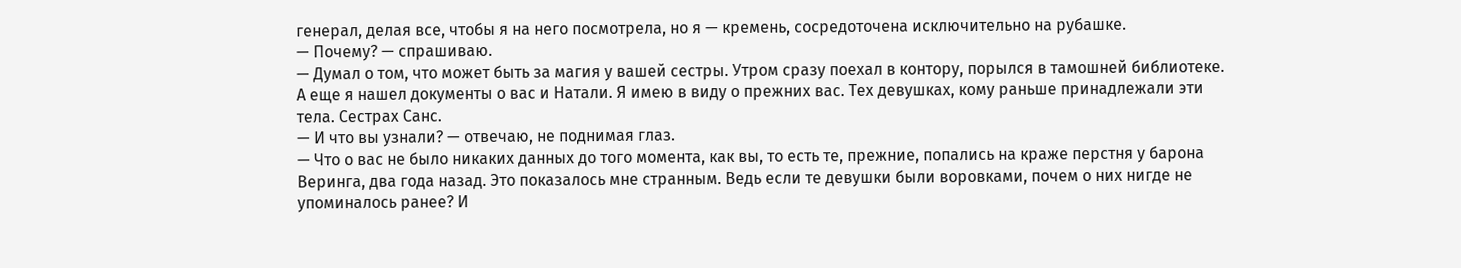генерал, делая все, чтобы я на него посмотрела, но я — кремень, сосредоточена исключительно на рубашке.
— Почему? — спрашиваю.
— Думал о том, что может быть за магия у вашей сестры. Утром сразу поехал в контору, порылся в тамошней библиотеке. А еще я нашел документы о вас и Натали. Я имею в виду о прежних вас. Тех девушках, кому раньше принадлежали эти тела. Сестрах Санс.
— И что вы узнали? — отвечаю, не поднимая глаз.
— Что о вас не было никаких данных до того момента, как вы, то есть те, прежние, попались на краже перстня у барона Веринга, два года назад. Это показалось мне странным. Ведь если те девушки были воровками, почем о них нигде не упоминалось ранее? И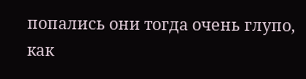попались они тогда очень глупо, как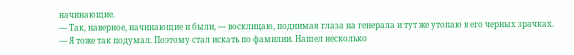начинающие.
— Так, наверное, начинающие и были, — восклицаю, поднимая глаза на генерала и тут же утопаю в его черных зрачках.
— Я тоже так подумал. Поэтому стал искать по фамилии. Нашел несколько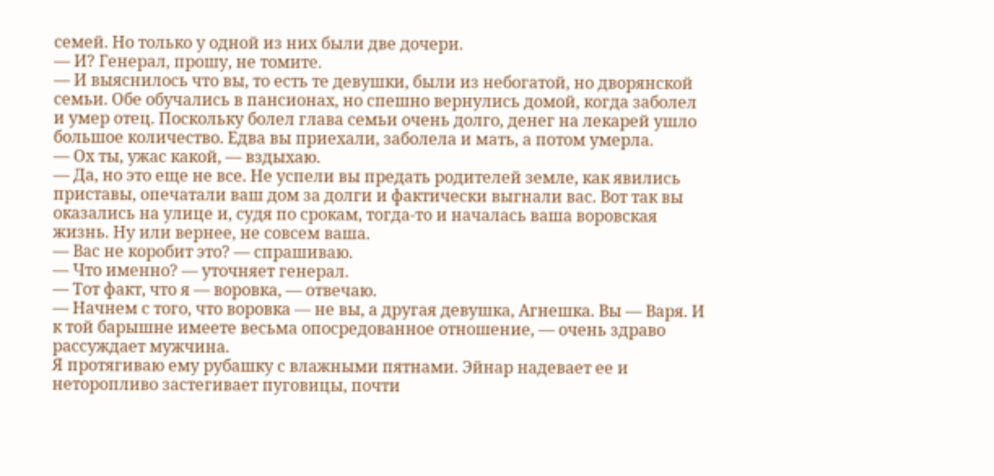семей. Но только у одной из них были две дочери.
— И? Генерал, прошу, не томите.
— И выяснилось что вы, то есть те девушки, были из небогатой, но дворянской семьи. Обе обучались в пансионах, но спешно вернулись домой, когда заболел и умер отец. Поскольку болел глава семьи очень долго, денег на лекарей ушло большое количество. Едва вы приехали, заболела и мать, а потом умерла.
— Ох ты, ужас какой, — вздыхаю.
— Да, но это еще не все. Не успели вы предать родителей земле, как явились приставы, опечатали ваш дом за долги и фактически выгнали вас. Вот так вы оказались на улице и, судя по срокам, тогда-то и началась ваша воровская жизнь. Ну или вернее, не совсем ваша.
— Вас не коробит это? — спрашиваю.
— Что именно? — уточняет генерал.
— Тот факт, что я — воровка, — отвечаю.
— Начнем с того, что воровка — не вы, а другая девушка, Агнешка. Вы — Варя. И к той барышне имеете весьма опосредованное отношение, — очень здраво рассуждает мужчина.
Я протягиваю ему рубашку с влажными пятнами. Эйнар надевает ее и неторопливо застегивает пуговицы, почти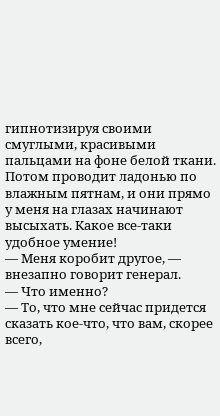гипнотизируя своими смуглыми, красивыми пальцами на фоне белой ткани. Потом проводит ладонью по влажным пятнам, и они прямо у меня на глазах начинают высыхать. Какое все-таки удобное умение!
— Меня коробит другое, — внезапно говорит генерал.
— Что именно?
— То, что мне сейчас придется сказать кое-что, что вам, скорее всего,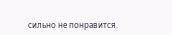сильно не понравится.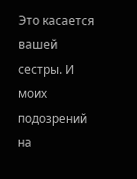Это касается вашей сестры. И моих подозрений на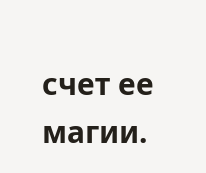счет ее магии.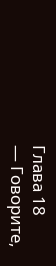Глава 18
— Говорите,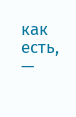как есть, —